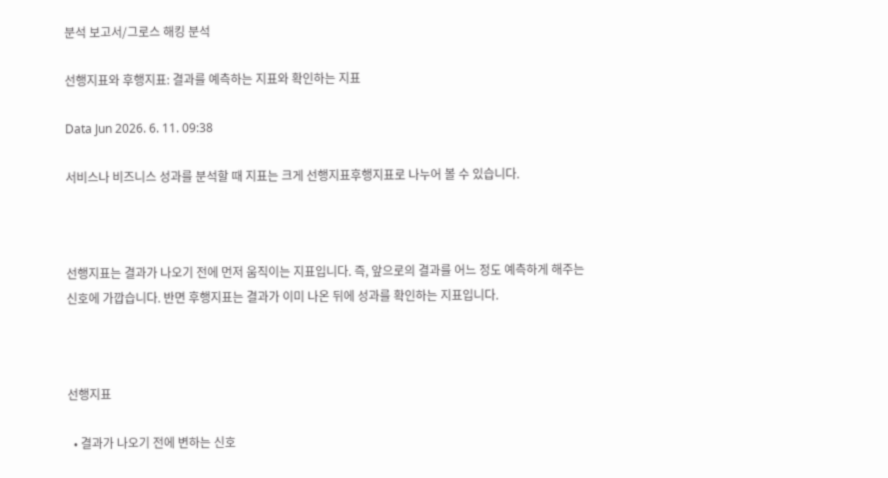분석 보고서/그로스 해킹 분석

선행지표와 후행지표: 결과를 예측하는 지표와 확인하는 지표

Data Jun 2026. 6. 11. 09:38

서비스나 비즈니스 성과를 분석할 때 지표는 크게 선행지표후행지표로 나누어 볼 수 있습니다.



선행지표는 결과가 나오기 전에 먼저 움직이는 지표입니다. 즉, 앞으로의 결과를 어느 정도 예측하게 해주는 신호에 가깝습니다. 반면 후행지표는 결과가 이미 나온 뒤에 성과를 확인하는 지표입니다.



선행지표

  • 결과가 나오기 전에 변하는 신호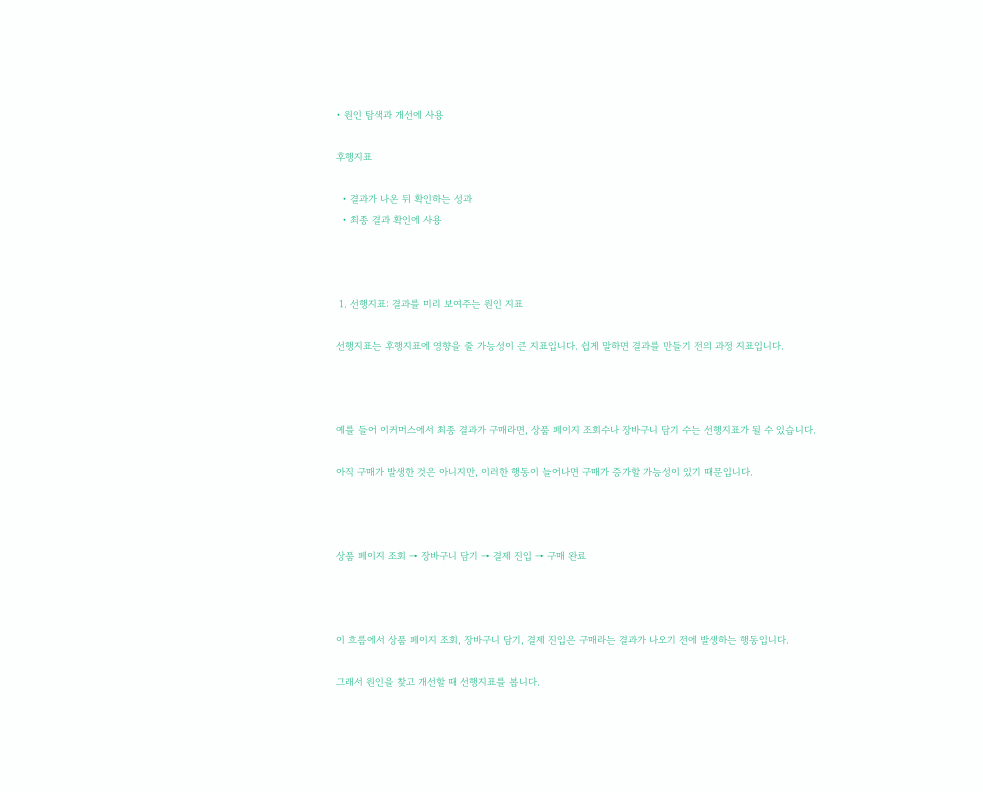• 원인 탐색과 개선에 사용

후행지표

  • 결과가 나온 뒤 확인하는 성과
  • 최종 결과 확인에 사용



 1. 선행지표: 결과를 미리 보여주는 원인 지표

선행지표는 후행지표에 영향을 줄 가능성이 큰 지표입니다. 쉽게 말하면 결과를 만들기 전의 과정 지표입니다.



예를 들어 이커머스에서 최종 결과가 구매라면, 상품 페이지 조회수나 장바구니 담기 수는 선행지표가 될 수 있습니다.

아직 구매가 발생한 것은 아니지만, 이러한 행동이 늘어나면 구매가 증가할 가능성이 있기 때문입니다.



상품 페이지 조회 → 장바구니 담기 → 결제 진입 → 구매 완료



이 흐름에서 상품 페이지 조회, 장바구니 담기, 결제 진입은 구매라는 결과가 나오기 전에 발생하는 행동입니다.

그래서 원인을 찾고 개선할 때 선행지표를 봅니다.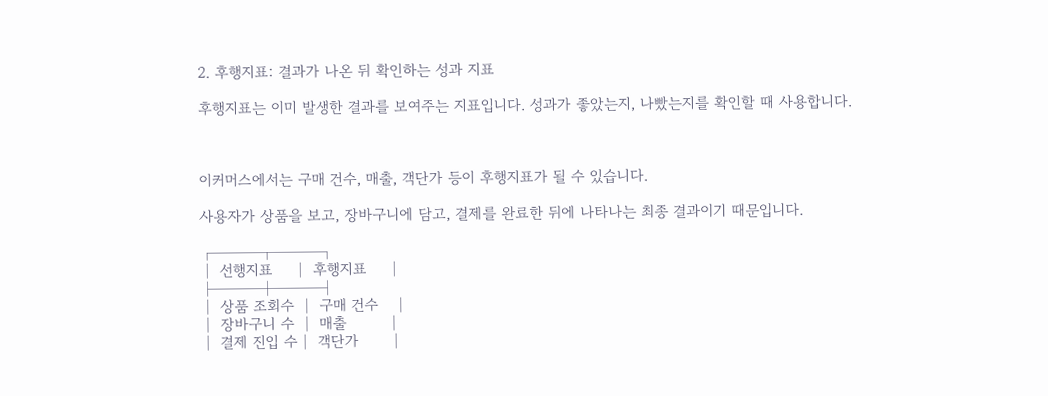2. 후행지표: 결과가 나온 뒤 확인하는 성과 지표

후행지표는 이미 발생한 결과를 보여주는 지표입니다. 성과가 좋았는지, 나빴는지를 확인할 때 사용합니다.



이커머스에서는 구매 건수, 매출, 객단가 등이 후행지표가 될 수 있습니다.

사용자가 상품을 보고, 장바구니에 담고, 결제를 완료한 뒤에 나타나는 최종 결과이기 때문입니다.

┌───┬───┐
│ 선행지표    │ 후행지표    │
├───┼───┤
│ 상품 조회수 │ 구매 건수   │
│ 장바구니 수 │ 매출        │
│ 결제 진입 수│ 객단가      │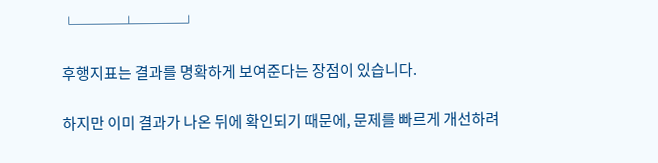└───┴───┘

후행지표는 결과를 명확하게 보여준다는 장점이 있습니다.

하지만 이미 결과가 나온 뒤에 확인되기 때문에, 문제를 빠르게 개선하려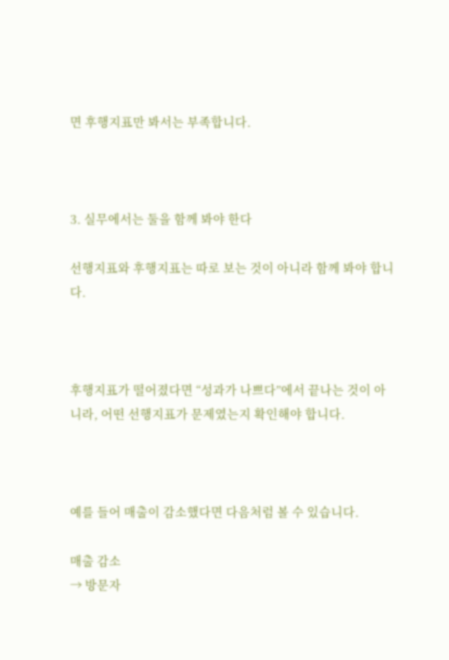면 후행지표만 봐서는 부족합니다.



3. 실무에서는 둘을 함께 봐야 한다

선행지표와 후행지표는 따로 보는 것이 아니라 함께 봐야 합니다.



후행지표가 떨어졌다면 “성과가 나쁘다”에서 끝나는 것이 아니라, 어떤 선행지표가 문제였는지 확인해야 합니다.



예를 들어 매출이 감소했다면 다음처럼 볼 수 있습니다.

매출 감소
→ 방문자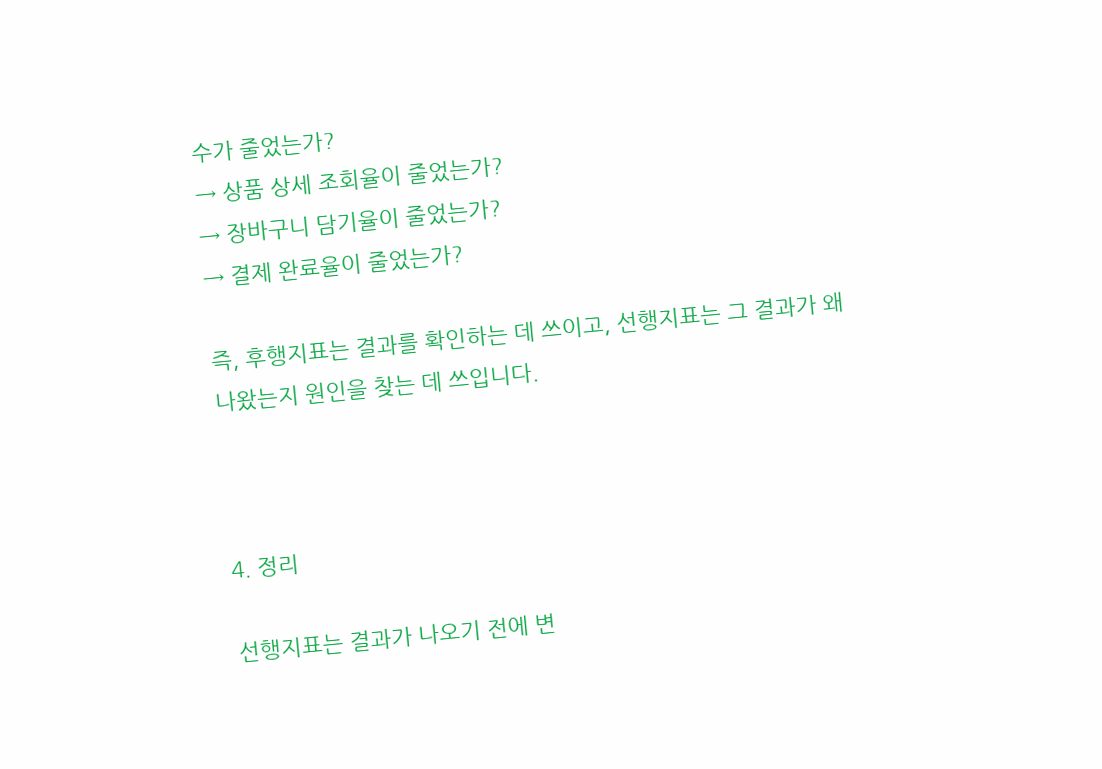수가 줄었는가?
→ 상품 상세 조회율이 줄었는가?
→ 장바구니 담기율이 줄었는가?
→ 결제 완료율이 줄었는가?

즉, 후행지표는 결과를 확인하는 데 쓰이고, 선행지표는 그 결과가 왜 나왔는지 원인을 찾는 데 쓰입니다.



4. 정리

선행지표는 결과가 나오기 전에 변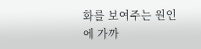화를 보여주는 원인에 가까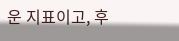운 지표이고, 후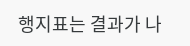행지표는 결과가 나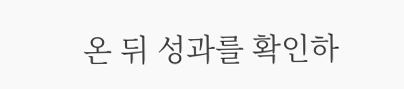온 뒤 성과를 확인하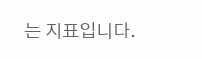는 지표입니다.